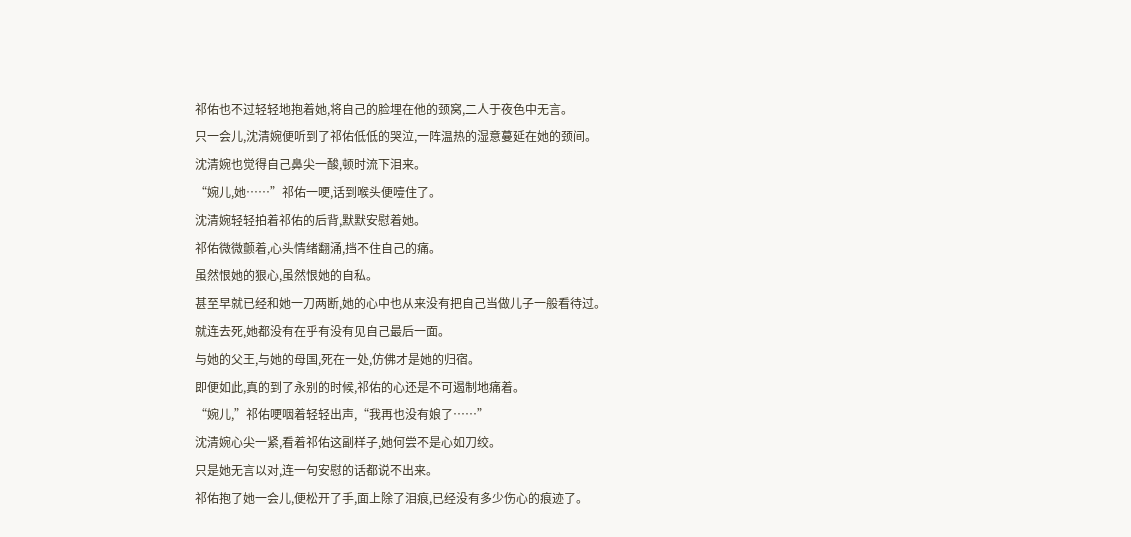祁佑也不过轻轻地抱着她,将自己的脸埋在他的颈窝,二人于夜色中无言。
只一会儿,沈清婉便听到了祁佑低低的哭泣,一阵温热的湿意蔓延在她的颈间。
沈清婉也觉得自己鼻尖一酸,顿时流下泪来。
“婉儿,她……”祁佑一哽,话到喉头便噎住了。
沈清婉轻轻拍着祁佑的后背,默默安慰着她。
祁佑微微颤着,心头情绪翻涌,挡不住自己的痛。
虽然恨她的狠心,虽然恨她的自私。
甚至早就已经和她一刀两断,她的心中也从来没有把自己当做儿子一般看待过。
就连去死,她都没有在乎有没有见自己最后一面。
与她的父王,与她的母国,死在一处,仿佛才是她的归宿。
即便如此,真的到了永别的时候,祁佑的心还是不可遏制地痛着。
“婉儿,”祁佑哽咽着轻轻出声,“我再也没有娘了……”
沈清婉心尖一紧,看着祁佑这副样子,她何尝不是心如刀绞。
只是她无言以对,连一句安慰的话都说不出来。
祁佑抱了她一会儿,便松开了手,面上除了泪痕,已经没有多少伤心的痕迹了。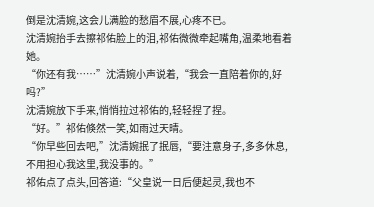倒是沈清婉,这会儿满脸的愁眉不展,心疼不已。
沈清婉抬手去擦祁佑脸上的泪,祁佑微微牵起嘴角,温柔地看着她。
“你还有我……”沈清婉小声说着,“我会一直陪着你的,好吗?”
沈清婉放下手来,悄悄拉过祁佑的,轻轻捏了捏。
“好。”祁佑倏然一笑,如雨过天晴。
“你早些回去吧,”沈清婉抿了抿唇,“要注意身子,多多休息,不用担心我这里,我没事的。”
祁佑点了点头,回答道:“父皇说一日后便起灵,我也不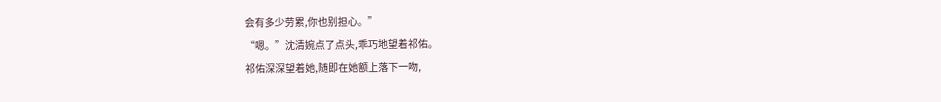会有多少劳累,你也别担心。”
“嗯。”沈清婉点了点头,乖巧地望着祁佑。
祁佑深深望着她,随即在她额上落下一吻,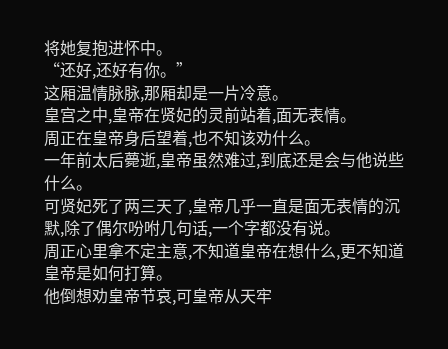将她复抱进怀中。
“还好,还好有你。”
这厢温情脉脉,那厢却是一片冷意。
皇宫之中,皇帝在贤妃的灵前站着,面无表情。
周正在皇帝身后望着,也不知该劝什么。
一年前太后薨逝,皇帝虽然难过,到底还是会与他说些什么。
可贤妃死了两三天了,皇帝几乎一直是面无表情的沉默,除了偶尔吩咐几句话,一个字都没有说。
周正心里拿不定主意,不知道皇帝在想什么,更不知道皇帝是如何打算。
他倒想劝皇帝节哀,可皇帝从天牢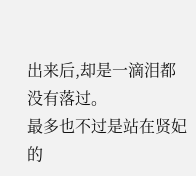出来后,却是一滴泪都没有落过。
最多也不过是站在贤妃的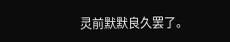灵前默默良久罢了。